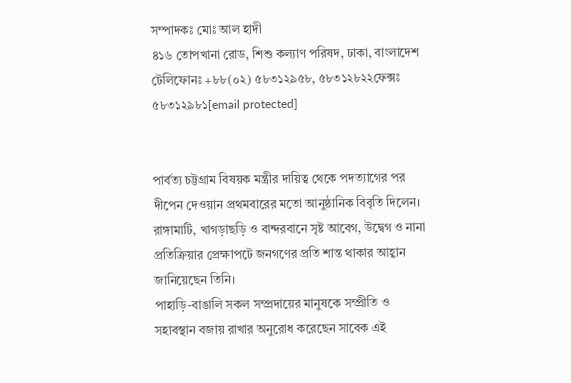সম্পাদকঃ মোঃ আল হাদী
৪১৬ তোপখানা রোড, শিশু কল্যাণ পরিষদ, ঢাকা, বাংলাদেশ
টেলিফোনঃ +৮৮(০২) ৫৮৩১২৯৫৮, ৫৮৩১২৮২২ফেক্সঃ ৫৮৩১২৯৮১[email protected]


পার্বত্য চট্টগ্রাম বিষয়ক মন্ত্রীর দায়িত্ব থেকে পদত্যাগের পর দীপেন দেওয়ান প্রথমবারের মতো আনুষ্ঠানিক বিবৃতি দিলেন।
রাঙ্গামাটি, খাগড়াছড়ি ও বান্দরবানে সৃষ্ট আবেগ, উদ্বেগ ও নানা প্রতিক্রিয়ার প্রেক্ষাপটে জনগণের প্রতি শান্ত থাকার আহ্বান জানিয়েছেন তিনি।
পাহাড়ি-বাঙালি সকল সম্প্রদায়ের মানুষকে সম্প্রীতি ও সহাবস্থান বজায় রাখার অনুরোধ করেছেন সাবেক এই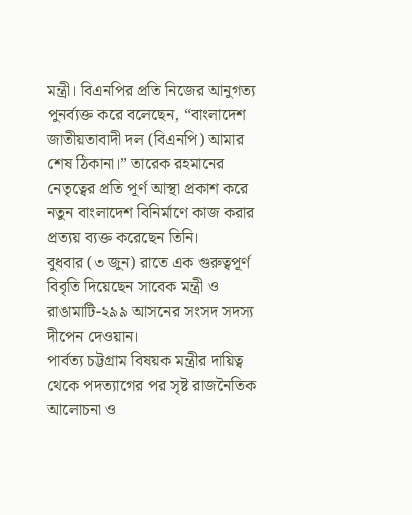মন্ত্রী। বিএনপির প্রতি নিজের আনুগত্য পুনর্ব্যক্ত করে বলেছেন, “বাংলাদেশ জাতীয়তাবাদী দল (বিএনপি) আমার শেষ ঠিকানা।” তারেক রহমানের নেতৃত্বের প্রতি পূর্ণ আস্থা প্রকাশ করে নতুন বাংলাদেশ বিনির্মাণে কাজ করার প্রত্যয় ব্যক্ত করেছেন তিনি।
বুধবার (৩ জুন) রাতে এক গুরুত্বপূর্ণ বিবৃতি দিয়েছেন সাবেক মন্ত্রী ও রাঙামাটি-২৯৯ আসনের সংসদ সদস্য দীপেন দেওয়ান।
পার্বত্য চট্টগ্রাম বিষয়ক মন্ত্রীর দায়িত্ব থেকে পদত্যাগের পর সৃষ্ট রাজনৈতিক আলোচনা ও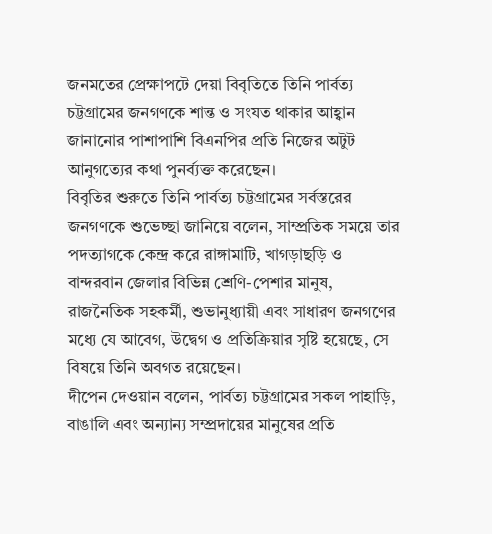জনমতের প্রেক্ষাপটে দেয়া বিবৃতিতে তিনি পার্বত্য চট্টগ্রামের জনগণকে শান্ত ও সংযত থাকার আহ্বান জানানোর পাশাপাশি বিএনপির প্রতি নিজের অটুট আনুগত্যের কথা পুনর্ব্যক্ত করেছেন।
বিবৃতির শুরুতে তিনি পার্বত্য চট্টগ্রামের সর্বস্তরের জনগণকে শুভেচ্ছা জানিয়ে বলেন, সাম্প্রতিক সময়ে তার পদত্যাগকে কেন্দ্র করে রাঙ্গামাটি, খাগড়াছড়ি ও বান্দরবান জেলার বিভিন্ন শ্রেণি-পেশার মানুষ, রাজনৈতিক সহকর্মী, শুভানুধ্যায়ী এবং সাধারণ জনগণের মধ্যে যে আবেগ, উদ্বেগ ও প্রতিক্রিয়ার সৃষ্টি হয়েছে, সে বিষয়ে তিনি অবগত রয়েছেন।
দীপেন দেওয়ান বলেন, পার্বত্য চট্টগ্রামের সকল পাহাড়ি, বাঙালি এবং অন্যান্য সম্প্রদায়ের মানুষের প্রতি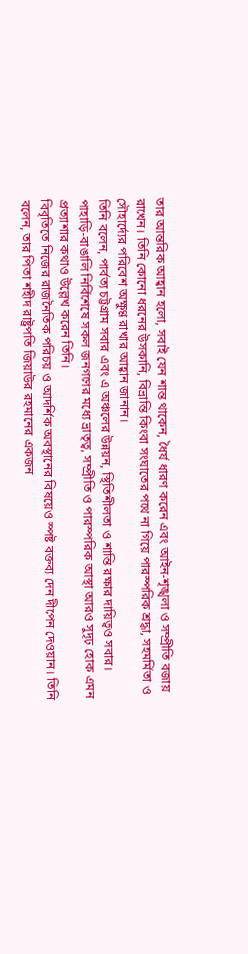তার আন্তরিক আহ্বান হলো, সবাই যেন শান্ত থাকেন, ধৈর্য ধারণ করেন এবং আইন-শৃঙ্খলা ও সম্প্রীতি বজায় রাখেন। তিনি কোনো ধরনের উসকানি, বিভ্রান্তি কিংবা সংঘাতের পথে না গিয়ে পারস্পরিক শ্রদ্ধা, সহমর্মিতা ও সৌহার্দ্যের পরিবেশ অক্ষুণ্ণ রাখার আহ্বান জানান।
তিনি বলেন, পার্বত্য চট্টগ্রাম সবার এবং এ অঞ্চলের উন্নয়ন, স্থিতিশীলতা ও শান্তি রক্ষার দায়িত্বও সবার। পাহাড়ি-বাঙালি নির্বিশেষে সকল জনগণের মধ্যে ভ্রাতৃত্ব, সম্প্রীতি ও পারস্পরিক আস্থা আরও সুদৃঢ় হোক এমন প্রত্যাশার কথাও উল্লেখ করেন তিনি।
বিবৃতিতে নিজের রাজনৈতিক পরিচয় ও আদর্শিক অবস্থানের বিষয়েও স্পষ্ট বক্তব্য দেন দীপেন দেওয়ান। তিনি বলেন, তার পিতা শহীদ রাষ্ট্রপতি জিয়াউর রহমানের একজন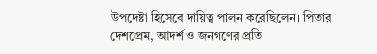উপদেষ্টা হিসেবে দায়িত্ব পালন করেছিলেন। পিতার দেশপ্রেম, আদর্শ ও জনগণের প্রতি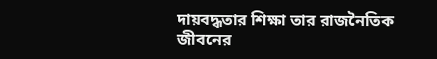দায়বদ্ধতার শিক্ষা তার রাজনৈতিক জীবনের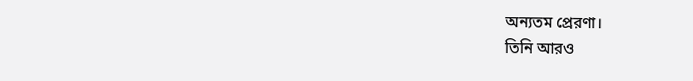অন্যতম প্রেরণা।
তিনি আরও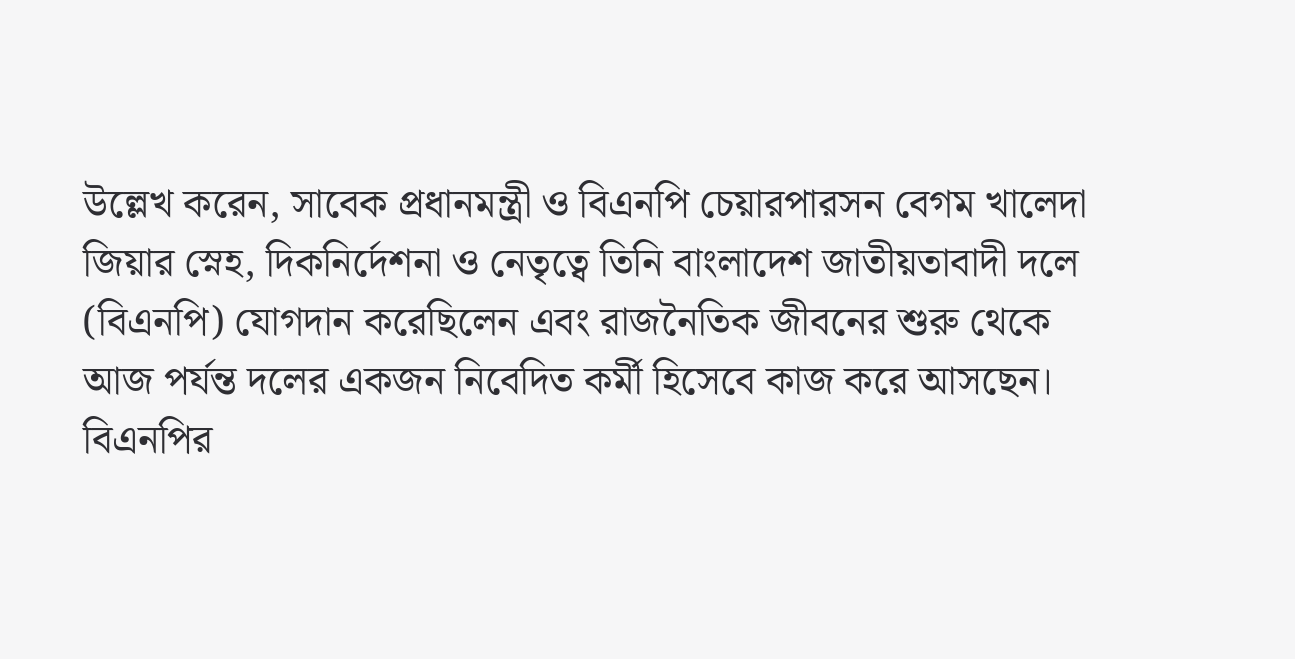উল্লেখ করেন, সাবেক প্রধানমন্ত্রী ও বিএনপি চেয়ারপারসন বেগম খালেদা জিয়ার স্নেহ, দিকনির্দেশনা ও নেতৃত্বে তিনি বাংলাদেশ জাতীয়তাবাদী দলে (বিএনপি) যোগদান করেছিলেন এবং রাজনৈতিক জীবনের শুরু থেকে আজ পর্যন্ত দলের একজন নিবেদিত কর্মী হিসেবে কাজ করে আসছেন।
বিএনপির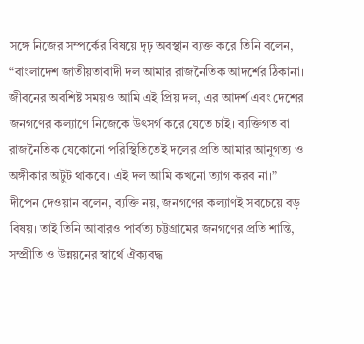সঙ্গে নিজের সম্পর্কের বিষয়ে দৃঢ় অবস্থান ব্যক্ত করে তিনি বলেন, “বাংলাদেশ জাতীয়তাবাদী দল আমার রাজনৈতিক আদর্শের ঠিকানা। জীবনের অবশিষ্ট সময়ও আমি এই প্রিয় দল, এর আদর্শ এবং দেশের জনগণের কল্যাণে নিজেকে উৎসর্গ করে যেতে চাই। ব্যক্তিগত বা রাজনৈতিক যেকোনো পরিস্থিতিতেই দলের প্রতি আমার আনুগত্য ও অঙ্গীকার অটুট থাকবে। এই দল আমি কখনো ত্যাগ করব না।”
দীপেন দেওয়ান বলেন, ব্যক্তি নয়, জনগণের কল্যাণই সবচেয়ে বড় বিষয়। তাই তিনি আবারও পার্বত্য চট্টগ্রামের জনগণের প্রতি শান্তি, সম্প্রীতি ও উন্নয়নের স্বার্থে ঐক্যবদ্ধ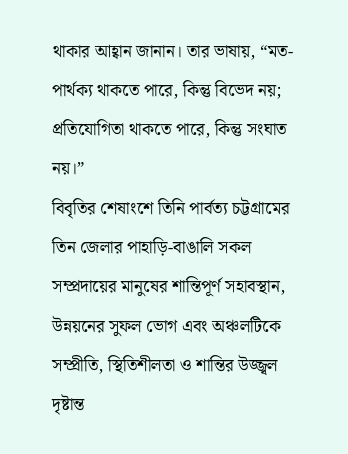থাকার আহ্বান জানান। তার ভাষায়, “মত-পার্থক্য থাকতে পারে, কিন্তু বিভেদ নয়; প্রতিযোগিতা থাকতে পারে, কিন্তু সংঘাত নয়।”
বিবৃতির শেষাংশে তিনি পার্বত্য চট্টগ্রামের তিন জেলার পাহাড়ি-বাঙালি সকল সম্প্রদায়ের মানুষের শান্তিপূর্ণ সহাবস্থান, উন্নয়নের সুফল ভোগ এবং অঞ্চলটিকে সম্প্রীতি, স্থিতিশীলতা ও শান্তির উজ্জ্বল দৃষ্টান্ত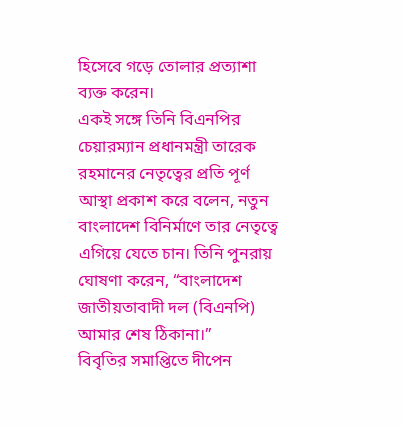হিসেবে গড়ে তোলার প্রত্যাশা ব্যক্ত করেন।
একই সঙ্গে তিনি বিএনপির চেয়ারম্যান প্রধানমন্ত্রী তারেক রহমানের নেতৃত্বের প্রতি পূর্ণ আস্থা প্রকাশ করে বলেন, নতুন বাংলাদেশ বিনির্মাণে তার নেতৃত্বে এগিয়ে যেতে চান। তিনি পুনরায় ঘোষণা করেন, “বাংলাদেশ জাতীয়তাবাদী দল (বিএনপি) আমার শেষ ঠিকানা।”
বিবৃতির সমাপ্তিতে দীপেন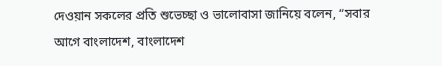দেওয়ান সকলের প্রতি শুভেচ্ছা ও ভালোবাসা জানিয়ে বলেন, “সবার আগে বাংলাদেশ, বাংলাদেশ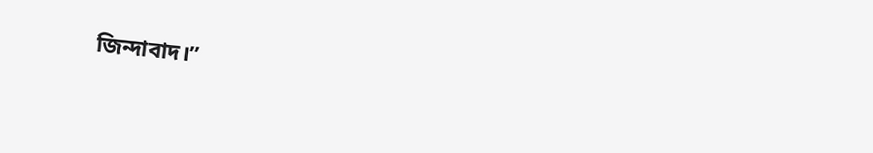জিন্দাবাদ।”